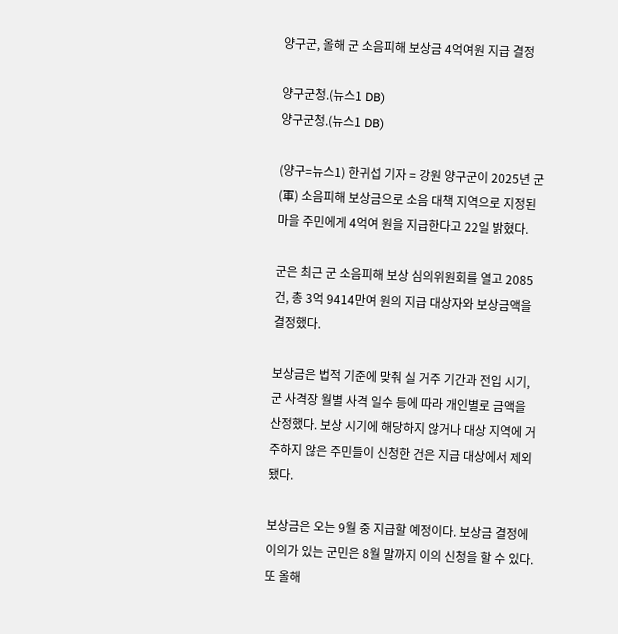양구군, 올해 군 소음피해 보상금 4억여원 지급 결정

양구군청.(뉴스1 DB)
양구군청.(뉴스1 DB)

(양구=뉴스1) 한귀섭 기자 = 강원 양구군이 2025년 군(軍) 소음피해 보상금으로 소음 대책 지역으로 지정된 마을 주민에게 4억여 원을 지급한다고 22일 밝혔다.

군은 최근 군 소음피해 보상 심의위원회를 열고 2085건, 총 3억 9414만여 원의 지급 대상자와 보상금액을 결정했다.

보상금은 법적 기준에 맞춰 실 거주 기간과 전입 시기, 군 사격장 월별 사격 일수 등에 따라 개인별로 금액을 산정했다. 보상 시기에 해당하지 않거나 대상 지역에 거주하지 않은 주민들이 신청한 건은 지급 대상에서 제외됐다.

보상금은 오는 9월 중 지급할 예정이다. 보상금 결정에 이의가 있는 군민은 8월 말까지 이의 신청을 할 수 있다. 또 올해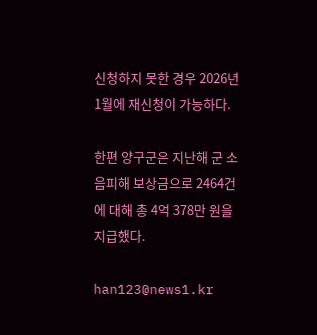신청하지 못한 경우 2026년 1월에 재신청이 가능하다.

한편 양구군은 지난해 군 소음피해 보상금으로 2464건에 대해 총 4억 378만 원을 지급했다.

han123@news1.kr